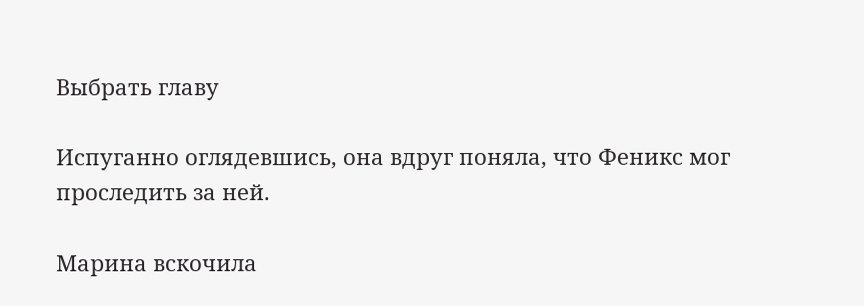Выбрать главу

Испуганно оглядевшись, она вдруг поняла, что Феникс мог проследить за ней.

Марина вскочила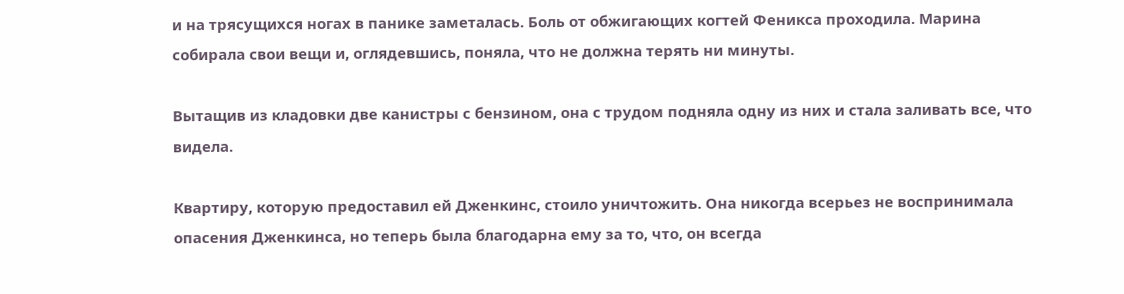и на трясущихся ногах в панике заметалась. Боль от обжигающих когтей Феникса проходила. Марина собирала свои вещи и, оглядевшись, поняла, что не должна терять ни минуты.

Вытащив из кладовки две канистры с бензином, она с трудом подняла одну из них и стала заливать все, что видела.

Квартиру, которую предоставил ей Дженкинс, стоило уничтожить. Она никогда всерьез не воспринимала опасения Дженкинса, но теперь была благодарна ему за то, что, он всегда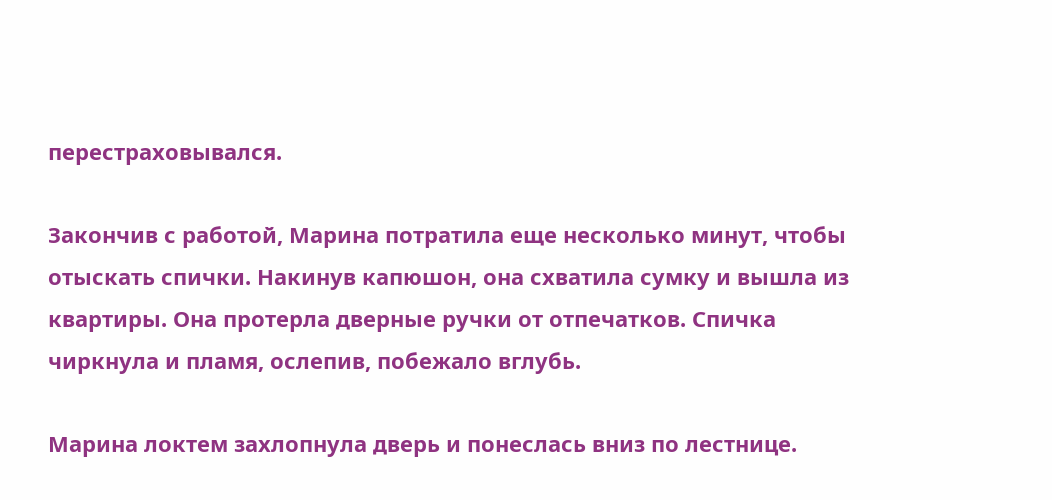перестраховывался.

Закончив с работой, Марина потратила еще несколько минут, чтобы отыскать спички. Накинув капюшон, она схватила сумку и вышла из квартиры. Она протерла дверные ручки от отпечатков. Спичка чиркнула и пламя, ослепив, побежало вглубь.

Марина локтем захлопнула дверь и понеслась вниз по лестнице.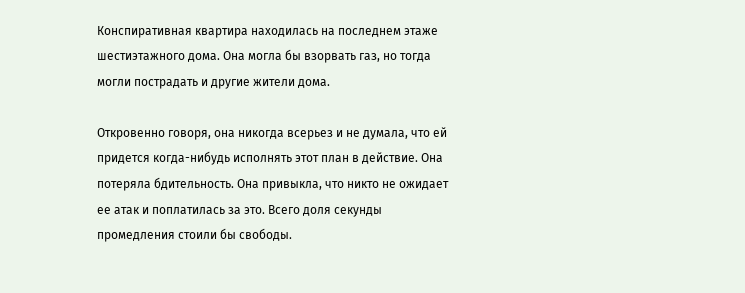Конспиративная квартира находилась на последнем этаже шестиэтажного дома. Она могла бы взорвать газ, но тогда могли пострадать и другие жители дома.

Откровенно говоря, она никогда всерьез и не думала, что ей придется когда-нибудь исполнять этот план в действие. Она потеряла бдительность. Она привыкла, что никто не ожидает ее атак и поплатилась за это. Всего доля секунды промедления стоили бы свободы.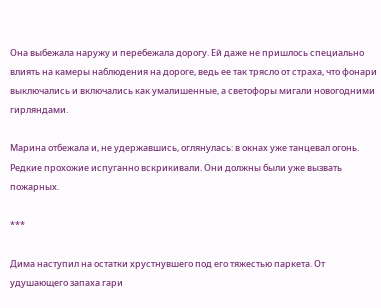Она выбежала наружу и перебежала дорогу. Ей даже не пришлось специально влиять на камеры наблюдения на дороге, ведь ее так трясло от страха, что фонари выключались и включались как умалишенные, а светофоры мигали новогодними гирляндами.

Марина отбежала и, не удержавшись, оглянулась: в окнах уже танцевал огонь. Редкие прохожие испуганно вскрикивали. Они должны были уже вызвать пожарных.

***

Дима наступил на остатки хрустнувшего под его тяжестью паркета. От удушающего запаха гари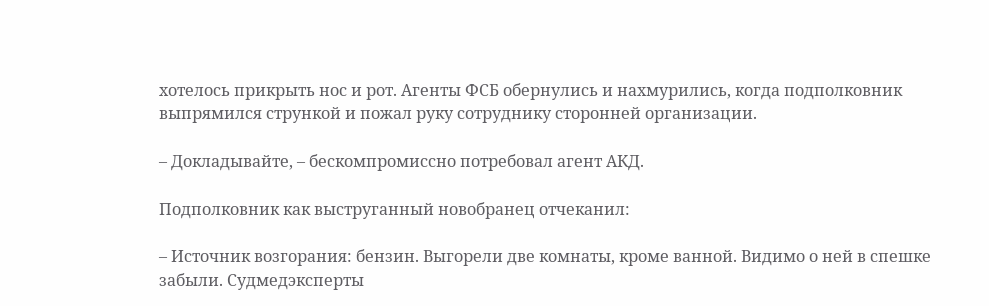хотелось прикрыть нос и рот. Агенты ФСБ обернулись и нахмурились, когда подполковник выпрямился стрункой и пожал руку сотруднику сторонней организации.

– Докладывайте, – бескомпромиссно потребовал агент АКД.

Подполковник как выструганный новобранец отчеканил:

– Источник возгорания: бензин. Выгорели две комнаты, кроме ванной. Видимо о ней в спешке забыли. Судмедэксперты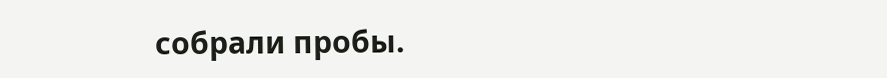собрали пробы.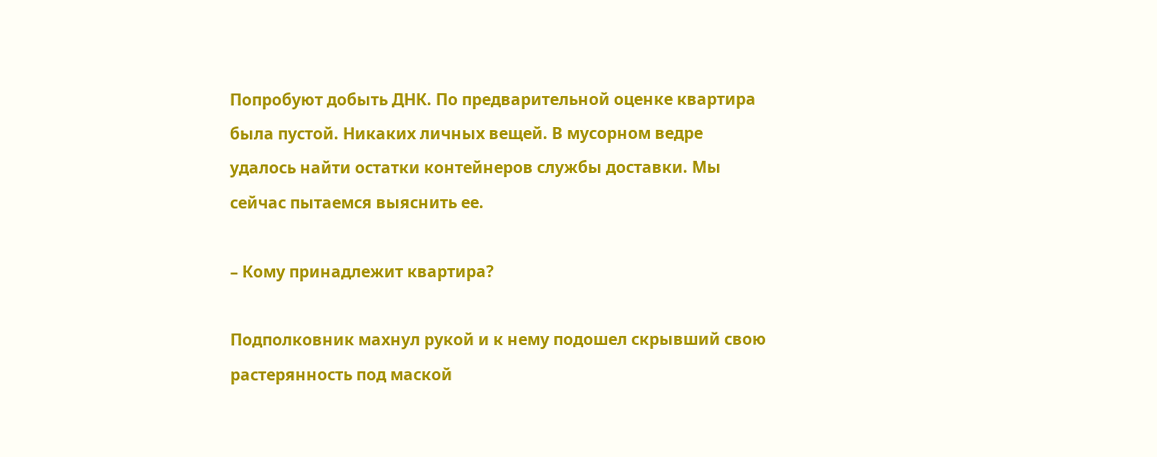Попробуют добыть ДНК. По предварительной оценке квартира была пустой. Никаких личных вещей. В мусорном ведре удалось найти остатки контейнеров службы доставки. Мы сейчас пытаемся выяснить ее.

– Кому принадлежит квартира?

Подполковник махнул рукой и к нему подошел скрывший свою растерянность под маской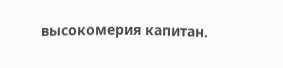высокомерия капитан.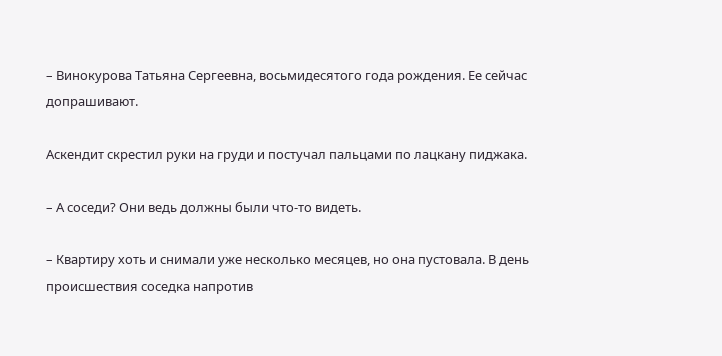– Винокурова Татьяна Сергеевна, восьмидесятого года рождения. Ее сейчас допрашивают.

Аскендит скрестил руки на груди и постучал пальцами по лацкану пиджака.

– А соседи? Они ведь должны были что-то видеть.

– Квартиру хоть и снимали уже несколько месяцев, но она пустовала. В день происшествия соседка напротив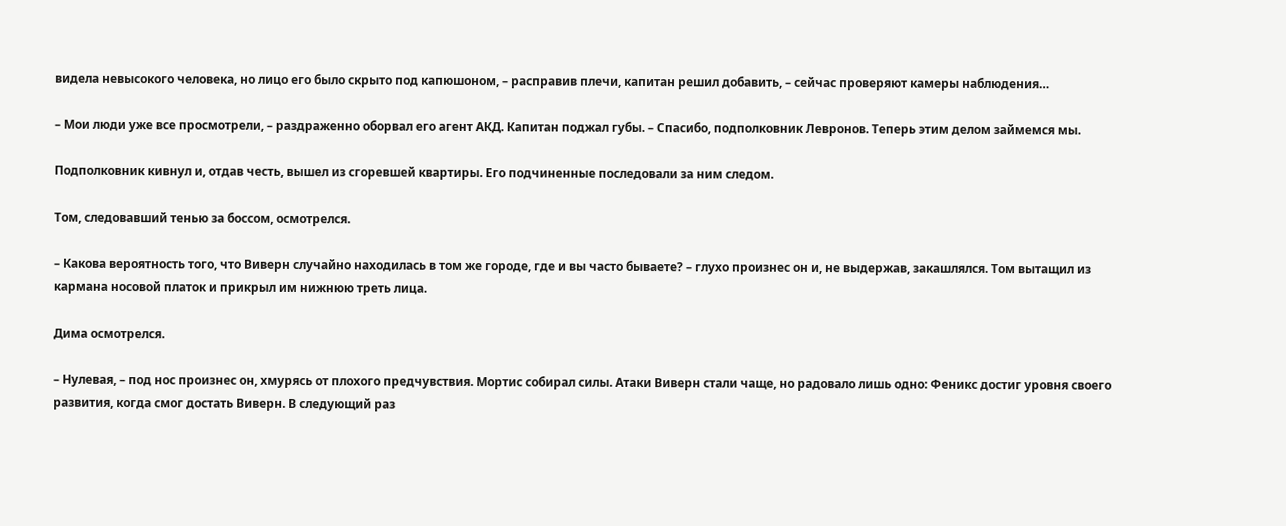видела невысокого человека, но лицо его было скрыто под капюшоном, – расправив плечи, капитан решил добавить, – сейчас проверяют камеры наблюдения…

– Мои люди уже все просмотрели, – раздраженно оборвал его агент АКД. Капитан поджал губы. – Спасибо, подполковник Левронов. Теперь этим делом займемся мы.

Подполковник кивнул и, отдав честь, вышел из сгоревшей квартиры. Его подчиненные последовали за ним следом.

Том, следовавший тенью за боссом, осмотрелся.

– Какова вероятность того, что Виверн случайно находилась в том же городе, где и вы часто бываете? – глухо произнес он и, не выдержав, закашлялся. Том вытащил из кармана носовой платок и прикрыл им нижнюю треть лица.

Дима осмотрелся.

– Нулевая, – под нос произнес он, хмурясь от плохого предчувствия. Мортис собирал силы. Атаки Виверн стали чаще, но радовало лишь одно: Феникс достиг уровня своего развития, когда смог достать Виверн. В следующий раз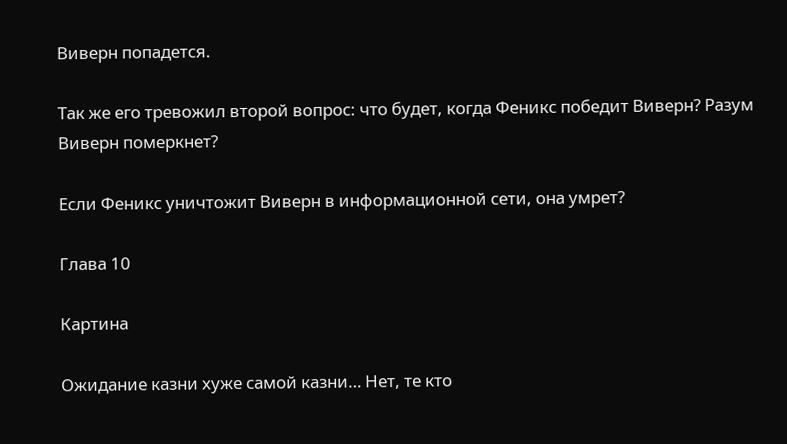Виверн попадется.

Так же его тревожил второй вопрос: что будет, когда Феникс победит Виверн? Разум Виверн померкнет?

Если Феникс уничтожит Виверн в информационной сети, она умрет?

Глава 10

Картина

Ожидание казни хуже самой казни… Нет, те кто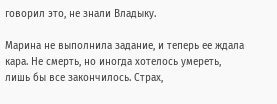говорил это, не знали Владыку.

Марина не выполнила задание, и теперь ее ждала кара. Не смерть, но иногда хотелось умереть, лишь бы все закончилось. Страх,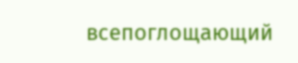всепоглощающий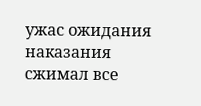ужас ожидания наказания сжимал все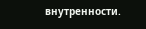внутренности.